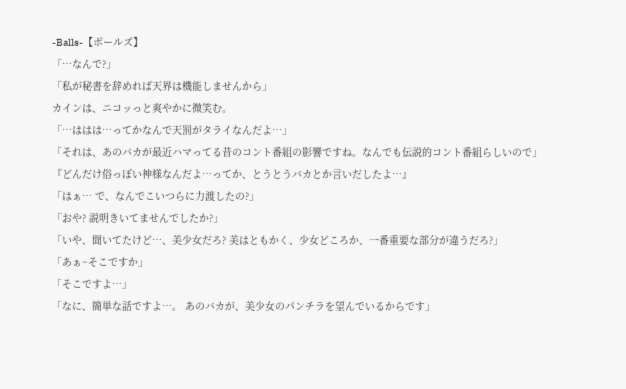-Balls-【ボールズ】
「…なんで?」
「私が秘書を辞めれば天界は機能しませんから」
カインは、ニコッっと爽やかに微笑む。
「…ははは…ってかなんで天罰がタライなんだよ…」
「それは、あのバカが最近ハマってる昔のコント番組の影響ですね。なんでも伝説的コント番組らしいので」
『どんだけ俗っぽい神様なんだよ…ってか、とうとうバカとか言いだしたよ…』
「はぁ… で、なんでこいつらに力渡したの?」
「おや? 説明きいてませんでしたか?」
「いや、聞いてたけど…、美少女だろ? 美はともかく、少女どころか、一番重要な部分が違うだろ?」
「あぁ~そこですか」
「そこですよ…」
「なに、簡単な話ですよ…。 あのバカが、美少女のパンチラを望んでいるからです」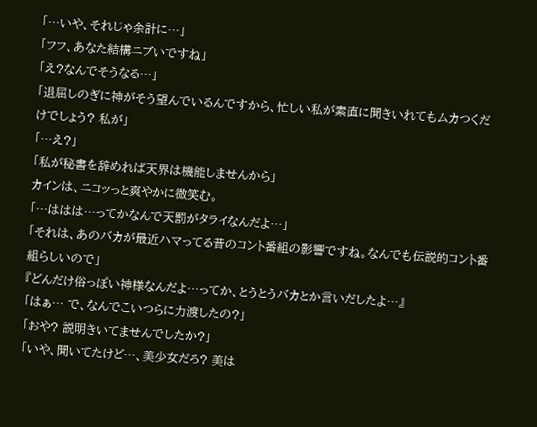「…いや、それじゃ余計に…」
「フフ、あなた結構ニブいですね」
「え?なんでそうなる…」
「退屈しのぎに神がそう望んでいるんですから、忙しい私が素直に聞きいれてもムカつくだけでしょう? 私が」
「…え?」
「私が秘書を辞めれば天界は機能しませんから」
カインは、ニコッっと爽やかに微笑む。
「…ははは…ってかなんで天罰がタライなんだよ…」
「それは、あのバカが最近ハマってる昔のコント番組の影響ですね。なんでも伝説的コント番組らしいので」
『どんだけ俗っぽい神様なんだよ…ってか、とうとうバカとか言いだしたよ…』
「はぁ… で、なんでこいつらに力渡したの?」
「おや? 説明きいてませんでしたか?」
「いや、聞いてたけど…、美少女だろ? 美は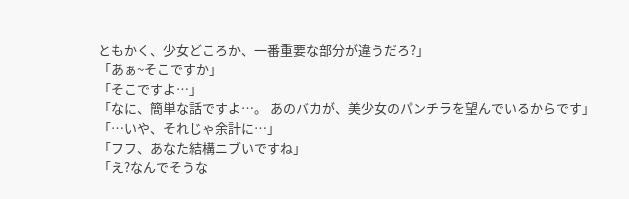ともかく、少女どころか、一番重要な部分が違うだろ?」
「あぁ~そこですか」
「そこですよ…」
「なに、簡単な話ですよ…。 あのバカが、美少女のパンチラを望んでいるからです」
「…いや、それじゃ余計に…」
「フフ、あなた結構ニブいですね」
「え?なんでそうな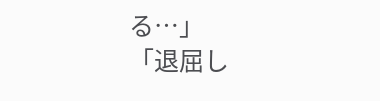る…」
「退屈し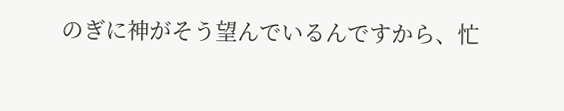のぎに神がそう望んでいるんですから、忙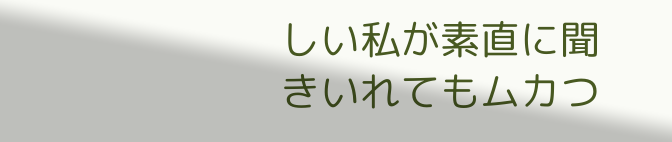しい私が素直に聞きいれてもムカつ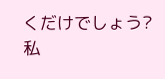くだけでしょう? 私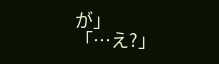が」
「…え?」